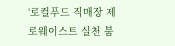‘로컬푸드 직매장 제로웨이스트 실천 붐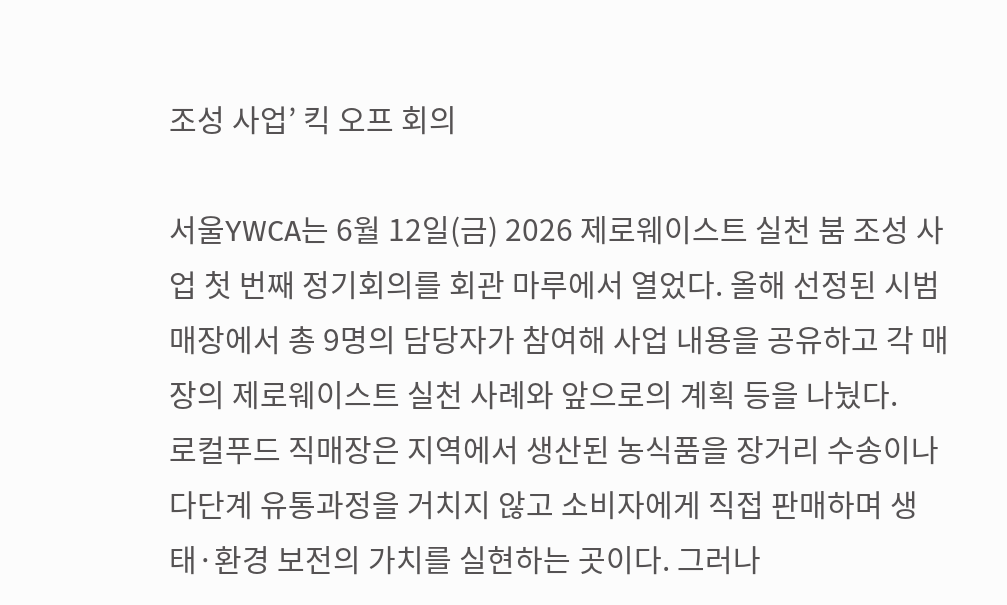조성 사업’ 킥 오프 회의

서울YWCA는 6월 12일(금) 2026 제로웨이스트 실천 붐 조성 사업 첫 번째 정기회의를 회관 마루에서 열었다. 올해 선정된 시범매장에서 총 9명의 담당자가 참여해 사업 내용을 공유하고 각 매장의 제로웨이스트 실천 사례와 앞으로의 계획 등을 나눴다.
로컬푸드 직매장은 지역에서 생산된 농식품을 장거리 수송이나 다단계 유통과정을 거치지 않고 소비자에게 직접 판매하며 생태·환경 보전의 가치를 실현하는 곳이다. 그러나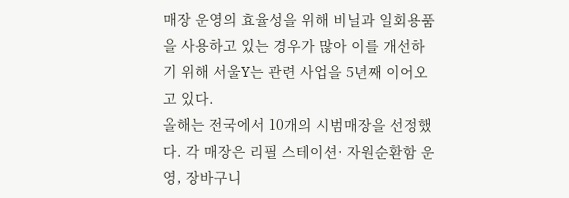매장 운영의 효율성을 위해 비닐과 일회용품을 사용하고 있는 경우가 많아 이를 개선하기 위해 서울Y는 관련 사업을 5년째 이어오고 있다.
올해는 전국에서 10개의 시범매장을 선정했다. 각 매장은 리필 스테이션· 자원순환함 운영, 장바구니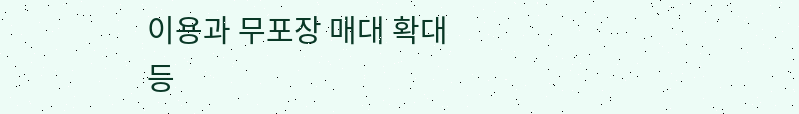이용과 무포장 매대 확대 등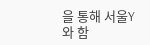을 통해 서울Y와 함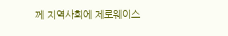께 지역사회에 제로웨이스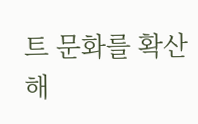트 문화를 확산해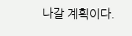나갈 계획이다.